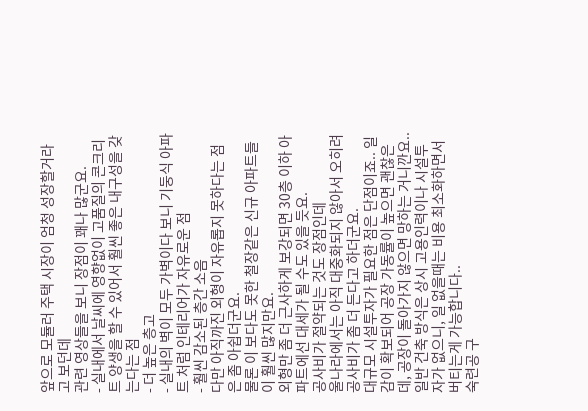앞으로 모듈러 주택 시장이 엄청 성장할거라고 보던데
관련 영상들을 보니 장점이 꽤나 많군요.
- 실내에서 날씨에 영향없이 고품질의 콘크리트 양생을 할 수 있어서 훨씬 좋은 내구성을 갖는다는 점
- 더 높은 층고
- 실내의 벽이 모두 가벽이다 보니 기둥식 아파트 처럼 인테리어가 자유로운 점
- 훨씬 감소된 층간 소음
다만 아직까진 외형이 자유롭지 못하다는 점은 좀 아쉽더군요.
물론 이 보다도 못한 철장같은 신규 아파트들이 훨씬 많지만요.
외형만 좀 더 근사하게 보강되면 30층 이하 아파트에선 대세가 될 수도 있을 듯요.
공사비가 절약되는 것도 장점인데
울나라에서는 아직 대중화되지 않아서 오히려 공사비가 좀 더 든다고 하더군요.
대규모 시설투자가 필요한 점은 단점이죠.. 일감이 확보되어 공장 가동률이 높으면 괜찮은데, 공장이 돌아가지 않으면 망하는 거니깐요..
일반 건축 방식은 상시 고용인력이나 시설투자가 없으니, 일 없을때는 비용 최소화하면서 버티는게 가능합니다..
숙련공 구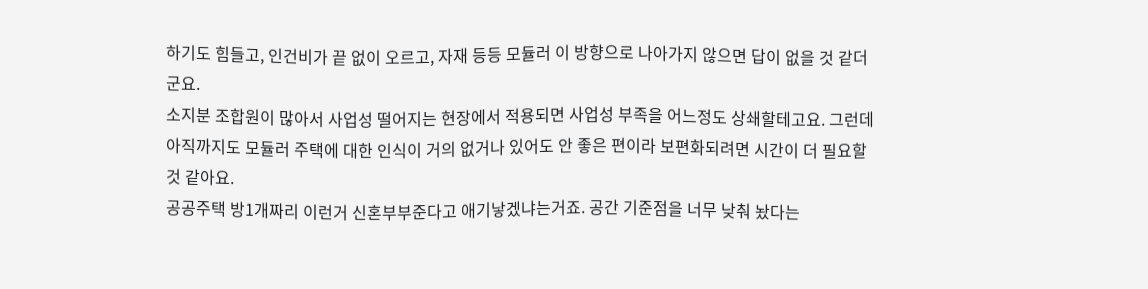하기도 힘들고, 인건비가 끝 없이 오르고, 자재 등등 모듈러 이 방향으로 나아가지 않으면 답이 없을 것 같더군요.
소지분 조합원이 많아서 사업성 떨어지는 현장에서 적용되면 사업성 부족을 어느정도 상쇄할테고요. 그런데 아직까지도 모듈러 주택에 대한 인식이 거의 없거나 있어도 안 좋은 편이라 보편화되려면 시간이 더 필요할 것 같아요.
공공주택 방1개짜리 이런거 신혼부부준다고 애기낳겠냐는거죠. 공간 기준점을 너무 낮춰 놨다는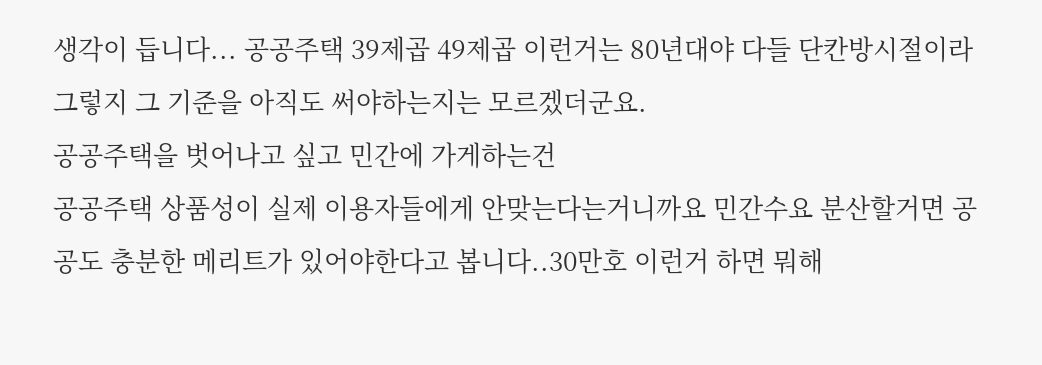생각이 듭니다... 공공주택 39제곱 49제곱 이런거는 80년대야 다들 단칸방시절이라 그렇지 그 기준을 아직도 써야하는지는 모르겠더군요.
공공주택을 벗어나고 싶고 민간에 가게하는건
공공주택 상품성이 실제 이용자들에게 안맞는다는거니까요 민간수요 분산할거면 공공도 충분한 메리트가 있어야한다고 봅니다..30만호 이런거 하면 뭐해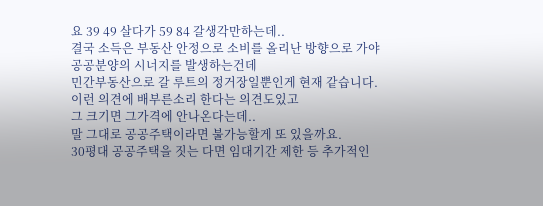요 39 49 살다가 59 84 갈생각만하는데..
결국 소득은 부동산 안정으로 소비를 올리난 방향으로 가야 공공분양의 시너지를 발생하는건데
민간부동산으로 갈 루트의 정거장일뿐인게 현재 같습니다.
이런 의견에 배부른소리 한다는 의견도있고
그 크기면 그가격에 안나온다는데..
말 그대로 공공주택이라면 불가능할게 또 있을까요.
30평대 공공주택을 짓는 다면 임대기간 제한 등 추가적인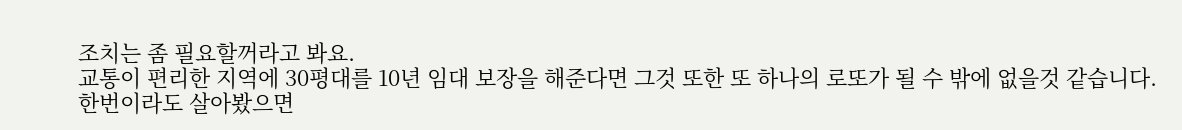조치는 좀 필요할꺼라고 봐요.
교통이 편리한 지역에 30평대를 10년 임대 보장을 해준다면 그것 또한 또 하나의 로또가 될 수 밖에 없을것 같습니다.
한번이라도 살아봤으면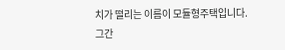치가 떨리는 이름이 모듈형주택입니다.
그간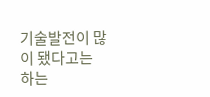기술발전이 많이 됐다고는 하는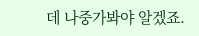데 나중가봐야 알겠죠.